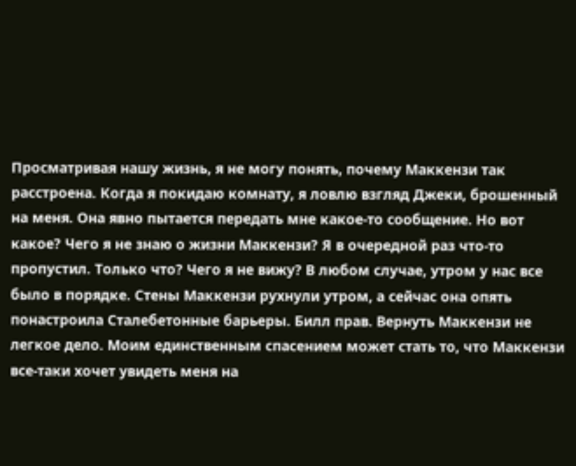Просматривая нашу жизнь, я не могу понять, почему Маккензи так расстроена. Когда я покидаю комнату, я ловлю взгляд Джеки, брошенный на меня. Она явно пытается передать мне какое-то сообщение. Но вот какое? Чего я не знаю о жизни Маккензи? Я в очередной раз что-то пропустил. Только что? Чего я не вижу? В любом случае, утром у нас все было в порядке. Стены Маккензи рухнули утром, а сейчас она опять понастроила Сталебетонные барьеры. Билл прав. Вернуть Маккензи не легкое дело. Моим единственным спасением может стать то, что Маккензи все-таки хочет увидеть меня на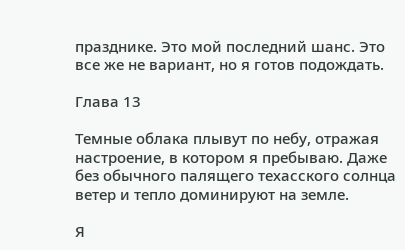празднике. Это мой последний шанс. Это все же не вариант, но я готов подождать.

Глава 13

Темные облака плывут по небу, отражая настроение, в котором я пребываю. Даже без обычного палящего техасского солнца ветер и тепло доминируют на земле.

Я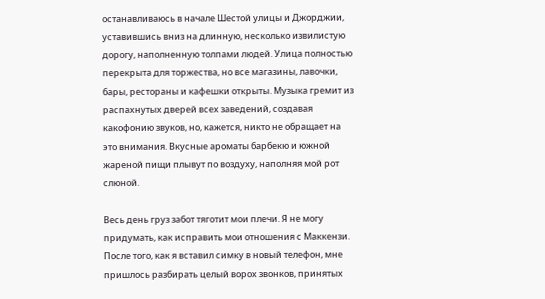останавливаюсь в начале Шестой улицы и Джорджии, уставившись вниз на длинную, несколько извилистую дорогу, наполненную толпами людей. Улица полностью перекрыта для торжества, но все магазины, лавочки, бары, рестораны и кафешки открыты. Музыка гремит из распахнутых дверей всех заведений, создавая какофонию звуков, но, кажется, никто не обращает на это внимания. Вкусные ароматы барбекю и южной жареной пищи плывут по воздуху, наполняя мой рот слюной.

Весь день груз забот тяготит мои плечи. Я не могу придумать, как исправить мои отношения с Маккензи. После того, как я вставил симку в новый телефон, мне пришлось разбирать целый ворох звонков, принятых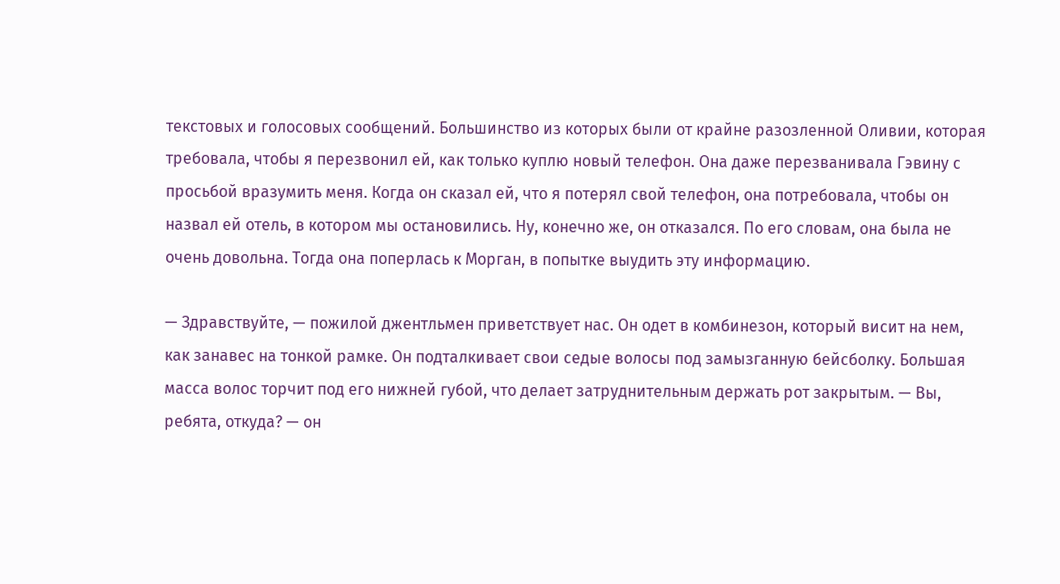текстовых и голосовых сообщений. Большинство из которых были от крайне разозленной Оливии, которая требовала, чтобы я перезвонил ей, как только куплю новый телефон. Она даже перезванивала Гэвину с просьбой вразумить меня. Когда он сказал ей, что я потерял свой телефон, она потребовала, чтобы он назвал ей отель, в котором мы остановились. Ну, конечно же, он отказался. По его словам, она была не очень довольна. Тогда она поперлась к Морган, в попытке выудить эту информацию.

— Здравствуйте, — пожилой джентльмен приветствует нас. Он одет в комбинезон, который висит на нем, как занавес на тонкой рамке. Он подталкивает свои седые волосы под замызганную бейсболку. Большая масса волос торчит под его нижней губой, что делает затруднительным держать рот закрытым. — Вы, ребята, откуда? — он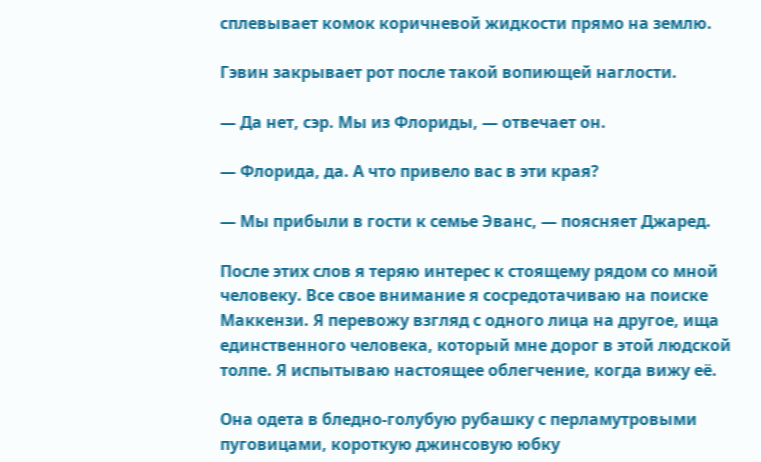сплевывает комок коричневой жидкости прямо на землю.

Гэвин закрывает рот после такой вопиющей наглости.

— Да нет, сэр. Мы из Флориды, — отвечает он.

— Флорида, да. А что привело вас в эти края?

— Мы прибыли в гости к семье Эванс, — поясняет Джаред.

После этих слов я теряю интерес к стоящему рядом со мной человеку. Все свое внимание я сосредотачиваю на поиске Маккензи. Я перевожу взгляд с одного лица на другое, ища единственного человека, который мне дорог в этой людской толпе. Я испытываю настоящее облегчение, когда вижу её.

Она одета в бледно-голубую рубашку с перламутровыми пуговицами, короткую джинсовую юбку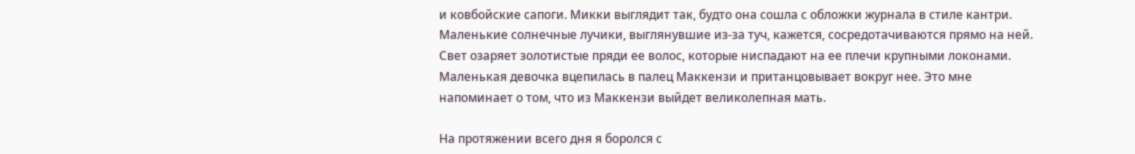и ковбойские сапоги. Микки выглядит так, будто она сошла с обложки журнала в стиле кантри. Маленькие солнечные лучики, выглянувшие из-за туч, кажется, сосредотачиваются прямо на ней. Свет озаряет золотистые пряди ее волос, которые ниспадают на ее плечи крупными локонами. Маленькая девочка вцепилась в палец Маккензи и пританцовывает вокруг нее. Это мне напоминает о том, что из Маккензи выйдет великолепная мать.

На протяжении всего дня я боролся с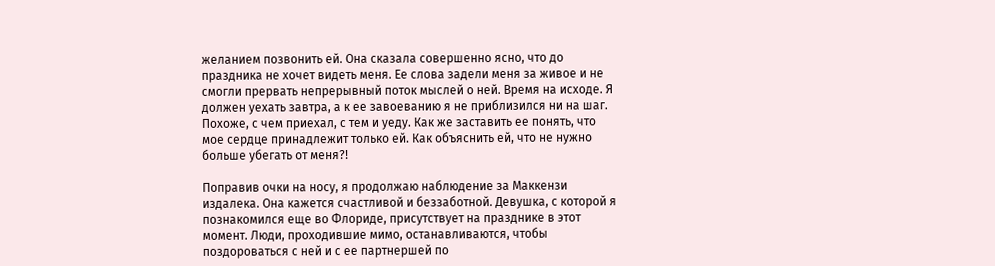желанием позвонить ей. Она сказала совершенно ясно, что до праздника не хочет видеть меня. Ее слова задели меня за живое и не смогли прервать непрерывный поток мыслей о ней. Время на исходе. Я должен уехать завтра, а к ее завоеванию я не приблизился ни на шаг. Похоже, с чем приехал, с тем и уеду. Как же заставить ее понять, что мое сердце принадлежит только ей. Как объяснить ей, что не нужно больше убегать от меня?!

Поправив очки на носу, я продолжаю наблюдение за Маккензи издалека. Она кажется счастливой и беззаботной. Девушка, с которой я познакомился еще во Флориде, присутствует на празднике в этот момент. Люди, проходившие мимо, останавливаются, чтобы поздороваться с ней и с ее партнершей по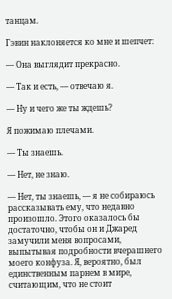танцам.

Гэвин наклоняется ко мне и шепчет:

— Она выглядит прекрасно.

— Так и есть, — отвечаю я.

— Ну и чего же ты ждешь?

Я пожимаю плечами.

— Ты знаешь.

— Нет, не знаю.

— Нет, ты знаешь, — я не собираюсь рассказывать ему, что недавно произошло. Этого оказалось бы достаточно, чтобы он и Джаред замучили меня вопросами, выпытывая подробности вчерашнего моего конфуза. Я, вероятно, был единственным парнем в мире, считающим, что не стоит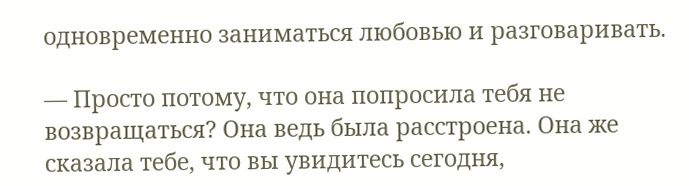одновременно заниматься любовью и разговаривать.

— Просто потому, что она попросила тебя не возвращаться? Она ведь была расстроена. Она же сказала тебе, что вы увидитесь сегодня,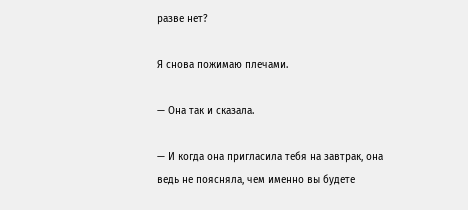разве нет?

Я снова пожимаю плечами.

— Она так и сказала.

— И когда она пригласила тебя на завтрак, она ведь не поясняла, чем именно вы будете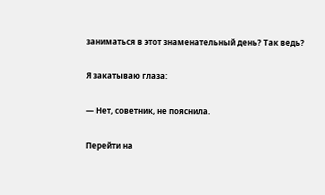заниматься в этот знаменательный день? Так ведь?

Я закатываю глаза:

— Нет, советник, не пояснила.

Перейти на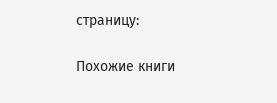страницу:

Похожие книги